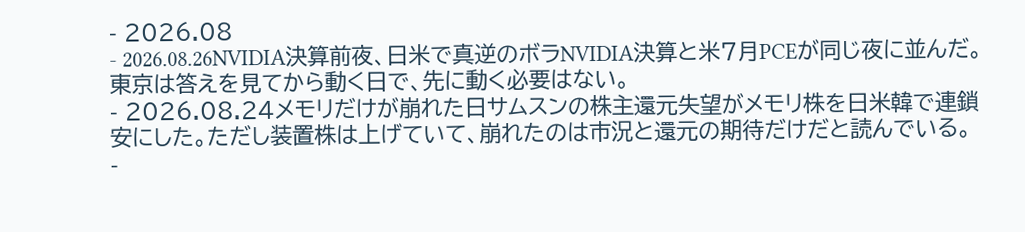- 2026.08
- 2026.08.26NVIDIA決算前夜、日米で真逆のボラNVIDIA決算と米7月PCEが同じ夜に並んだ。東京は答えを見てから動く日で、先に動く必要はない。
- 2026.08.24メモリだけが崩れた日サムスンの株主還元失望がメモリ株を日米韓で連鎖安にした。ただし装置株は上げていて、崩れたのは市況と還元の期待だけだと読んでいる。
-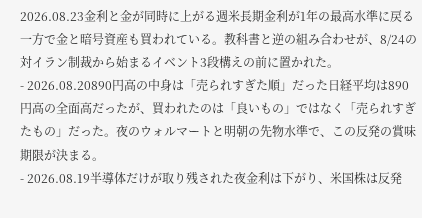2026.08.23金利と金が同時に上がる週米長期金利が1年の最高水準に戻る一方で金と暗号資産も買われている。教科書と逆の組み合わせが、8/24の対イラン制裁から始まるイベント3段構えの前に置かれた。
- 2026.08.20890円高の中身は「売られすぎた順」だった日経平均は890円高の全面高だったが、買われたのは「良いもの」ではなく「売られすぎたもの」だった。夜のウォルマートと明朝の先物水準で、この反発の賞味期限が決まる。
- 2026.08.19半導体だけが取り残された夜金利は下がり、米国株は反発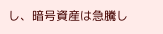し、暗号資産は急騰し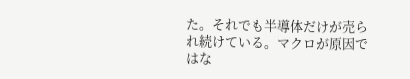た。それでも半導体だけが売られ続けている。マクロが原因ではな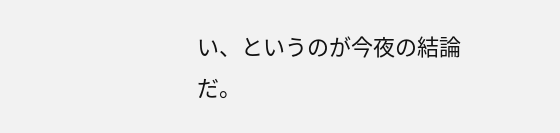い、というのが今夜の結論だ。